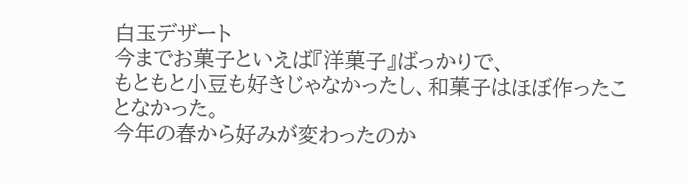白玉デザート
今までお菓子といえば『洋菓子』ばっかりで、
もともと小豆も好きじゃなかったし、和菓子はほぼ作ったことなかった。
今年の春から好みが変わったのか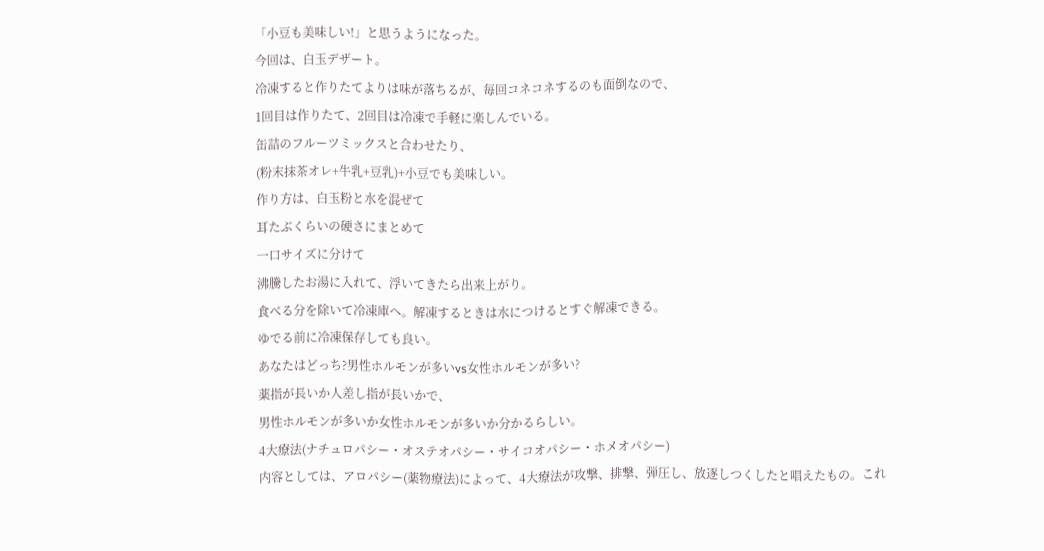「小豆も美味しい!」と思うようになった。
今回は、白玉デザート。
冷凍すると作りたてよりは味が落ちるが、毎回コネコネするのも面倒なので、
1回目は作りたて、2回目は冷凍で手軽に楽しんでいる。
缶詰のフルーツミックスと合わせたり、
(粉末抹茶オレ+牛乳+豆乳)+小豆でも美味しい。
作り方は、白玉粉と水を混ぜて
耳たぶくらいの硬さにまとめて
一口サイズに分けて
沸騰したお湯に入れて、浮いてきたら出来上がり。
食べる分を除いて冷凍庫へ。解凍するときは水につけるとすぐ解凍できる。
ゆでる前に冷凍保存しても良い。
あなたはどっち?男性ホルモンが多いvs女性ホルモンが多い?
薬指が長いか人差し指が長いかで、
男性ホルモンが多いか女性ホルモンが多いか分かるらしい。
4大療法(ナチュロパシー・オステオパシー・サイコオパシー・ホメオパシー)
内容としては、アロパシー(薬物療法)によって、4大療法が攻撃、排撃、弾圧し、放逐しつくしたと唱えたもの。これ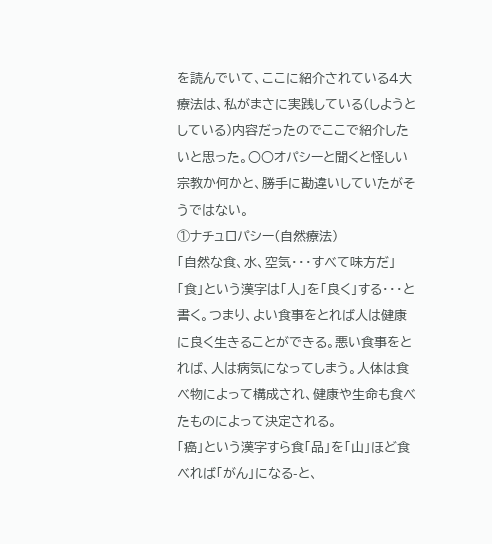を読んでいて、ここに紹介されている4大療法は、私がまさに実践している(しようとしている)内容だったのでここで紹介したいと思った。○○オパシーと聞くと怪しい宗教か何かと、勝手に勘違いしていたがそうではない。
①ナチュロパシー(自然療法)
「自然な食、水、空気・・・すべて味方だ」
「食」という漢字は「人」を「良く」する・・・と書く。つまり、よい食事をとれば人は健康に良く生きることができる。悪い食事をとれば、人は病気になってしまう。人体は食べ物によって構成され、健康や生命も食べたものによって決定される。
「癌」という漢字すら食「品」を「山」ほど食べれば「がん」になる-と、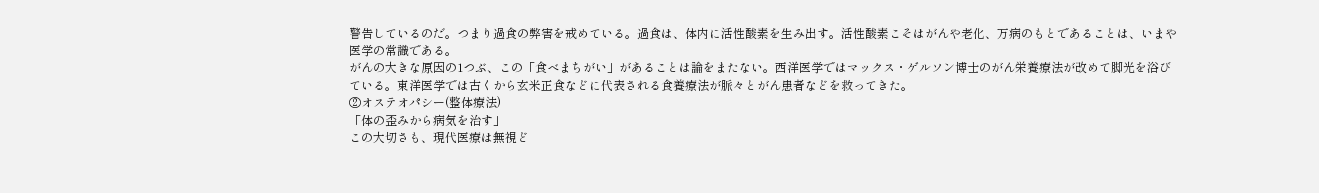警告しているのだ。つまり過食の弊害を戒めている。過食は、体内に活性酸素を生み出す。活性酸素こそはがんや老化、万病のもとであることは、いまや医学の常識である。
がんの大きな原因の1つぶ、この「食べまちがい」があることは論をまたない。西洋医学ではマックス・ゲルソン博士のがん栄養療法が改めて脚光を浴びている。東洋医学では古くから玄米正食などに代表される食養療法が脈々とがん患者などを救ってきた。
②オステオパシー(整体療法)
「体の歪みから病気を治す」
この大切さも、現代医療は無視ど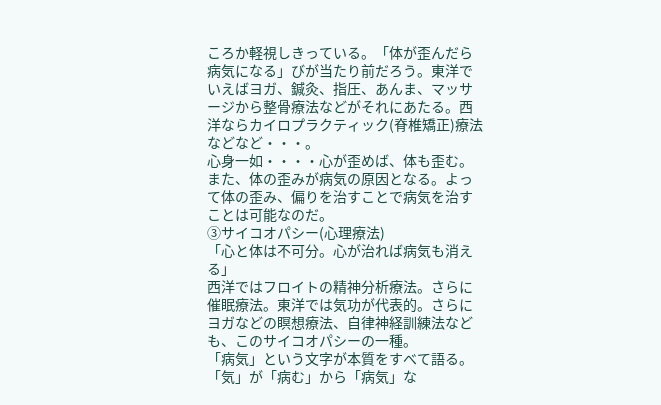ころか軽視しきっている。「体が歪んだら病気になる」びが当たり前だろう。東洋でいえばヨガ、鍼灸、指圧、あんま、マッサージから整骨療法などがそれにあたる。西洋ならカイロプラクティック(脊椎矯正)療法などなど・・・。
心身一如・・・・心が歪めば、体も歪む。また、体の歪みが病気の原因となる。よって体の歪み、偏りを治すことで病気を治すことは可能なのだ。
③サイコオパシー(心理療法)
「心と体は不可分。心が治れば病気も消える」
西洋ではフロイトの精神分析療法。さらに催眠療法。東洋では気功が代表的。さらにヨガなどの瞑想療法、自律神経訓練法なども、このサイコオパシーの一種。
「病気」という文字が本質をすべて語る。「気」が「病む」から「病気」な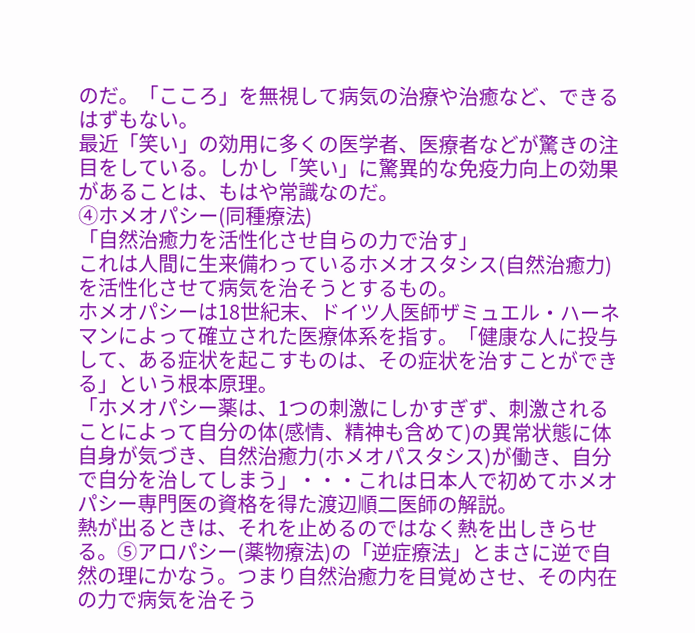のだ。「こころ」を無視して病気の治療や治癒など、できるはずもない。
最近「笑い」の効用に多くの医学者、医療者などが驚きの注目をしている。しかし「笑い」に驚異的な免疫力向上の効果があることは、もはや常識なのだ。
④ホメオパシー(同種療法)
「自然治癒力を活性化させ自らの力で治す」
これは人間に生来備わっているホメオスタシス(自然治癒力)を活性化させて病気を治そうとするもの。
ホメオパシーは18世紀末、ドイツ人医師ザミュエル・ハーネマンによって確立された医療体系を指す。「健康な人に投与して、ある症状を起こすものは、その症状を治すことができる」という根本原理。
「ホメオパシー薬は、1つの刺激にしかすぎず、刺激されることによって自分の体(感情、精神も含めて)の異常状態に体自身が気づき、自然治癒力(ホメオパスタシス)が働き、自分で自分を治してしまう」・・・これは日本人で初めてホメオパシー専門医の資格を得た渡辺順二医師の解説。
熱が出るときは、それを止めるのではなく熱を出しきらせる。⑤アロパシー(薬物療法)の「逆症療法」とまさに逆で自然の理にかなう。つまり自然治癒力を目覚めさせ、その内在の力で病気を治そう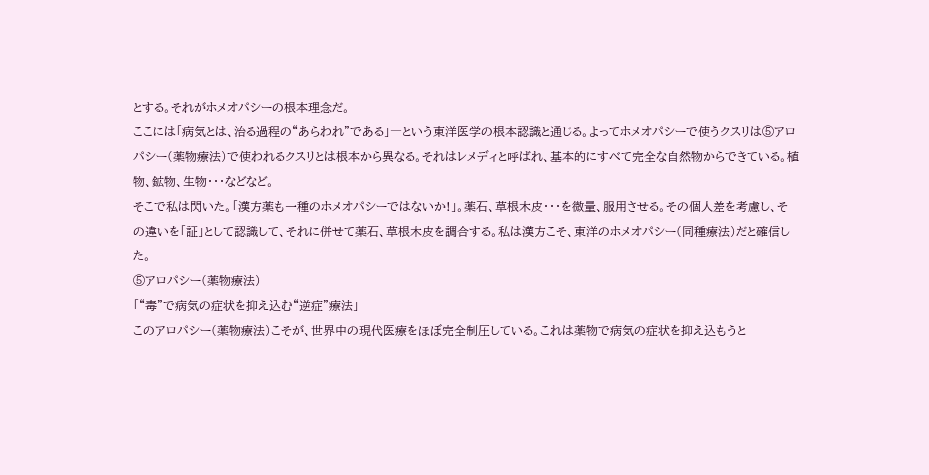とする。それがホメオパシーの根本理念だ。
ここには「病気とは、治る過程の“あらわれ”である」―という東洋医学の根本認識と通じる。よってホメオパシーで使うクスリは⑤アロパシー(薬物療法)で使われるクスリとは根本から異なる。それはレメディと呼ばれ、基本的にすべて完全な自然物からできている。植物、鉱物、生物・・・などなど。
そこで私は閃いた。「漢方薬も一種のホメオパシーではないか!」。薬石、草根木皮・・・を微量、服用させる。その個人差を考慮し、その違いを「証」として認識して、それに併せて薬石、草根木皮を調合する。私は漢方こそ、東洋のホメオパシー(同種療法)だと確信した。
⑤アロパシー(薬物療法)
「“毒”で病気の症状を抑え込む“逆症”療法」
このアロパシー(薬物療法)こそが、世界中の現代医療をほぼ完全制圧している。これは薬物で病気の症状を抑え込もうと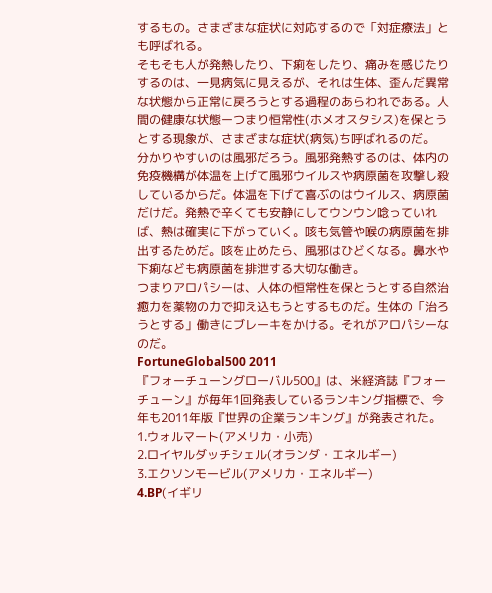するもの。さまざまな症状に対応するので「対症療法」とも呼ばれる。
そもそも人が発熱したり、下痢をしたり、痛みを感じたりするのは、一見病気に見えるが、それは生体、歪んだ異常な状態から正常に戻ろうとする過程のあらわれである。人間の健康な状態ーつまり恒常性(ホメオスタシス)を保とうとする現象が、さまざまな症状(病気)ち呼ばれるのだ。
分かりやすいのは風邪だろう。風邪発熱するのは、体内の免疫機構が体温を上げて風邪ウイルスや病原菌を攻撃し殺しているからだ。体温を下げて喜ぶのはウイルス、病原菌だけだ。発熱で辛くても安静にしてウンウン唸っていれば、熱は確実に下がっていく。咳も気管や喉の病原菌を排出するためだ。咳を止めたら、風邪はひどくなる。鼻水や下痢なども病原菌を排泄する大切な働き。
つまりアロパシーは、人体の恒常性を保とうとする自然治癒力を薬物の力で抑え込もうとするものだ。生体の「治ろうとする」働きにブレーキをかける。それがアロパシーなのだ。
FortuneGlobal500 2011
『フォーチューングローバル500』は、米経済誌『フォーチューン』が毎年1回発表しているランキング指標で、今年も2011年版『世界の企業ランキング』が発表された。
1.ウォルマート(アメリカ・小売)
2.ロイヤルダッチシェル(オランダ・エネルギー)
3.エクソンモービル(アメリカ・エネルギー)
4.BP(イギリ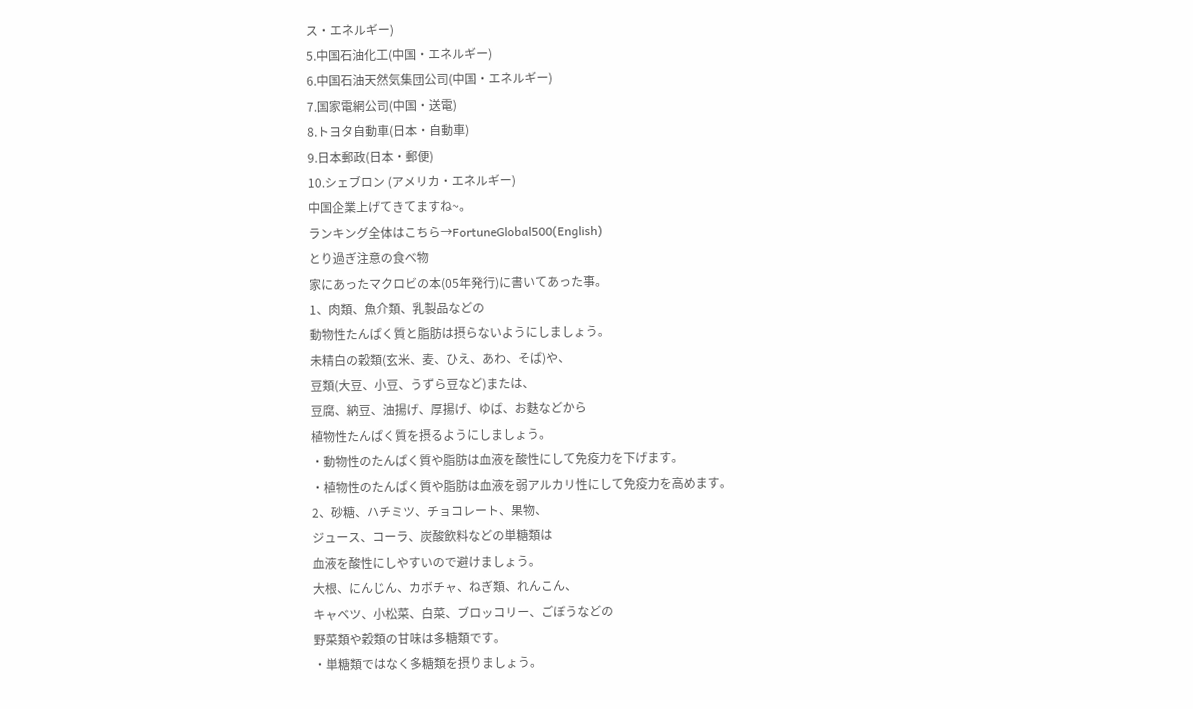ス・エネルギー)
5.中国石油化工(中国・エネルギー)
6.中国石油天然気集団公司(中国・エネルギー)
7.国家電網公司(中国・送電)
8.トヨタ自動車(日本・自動車)
9.日本郵政(日本・郵便)
10.シェブロン (アメリカ・エネルギー)
中国企業上げてきてますね~。
ランキング全体はこちら→FortuneGlobal500(English)
とり過ぎ注意の食べ物
家にあったマクロビの本(05年発行)に書いてあった事。
1、肉類、魚介類、乳製品などの
動物性たんぱく質と脂肪は摂らないようにしましょう。
未精白の穀類(玄米、麦、ひえ、あわ、そば)や、
豆類(大豆、小豆、うずら豆など)または、
豆腐、納豆、油揚げ、厚揚げ、ゆば、お麩などから
植物性たんぱく質を摂るようにしましょう。
・動物性のたんぱく質や脂肪は血液を酸性にして免疫力を下げます。
・植物性のたんぱく質や脂肪は血液を弱アルカリ性にして免疫力を高めます。
2、砂糖、ハチミツ、チョコレート、果物、
ジュース、コーラ、炭酸飲料などの単糖類は
血液を酸性にしやすいので避けましょう。
大根、にんじん、カボチャ、ねぎ類、れんこん、
キャベツ、小松菜、白菜、ブロッコリー、ごぼうなどの
野菜類や穀類の甘味は多糖類です。
・単糖類ではなく多糖類を摂りましょう。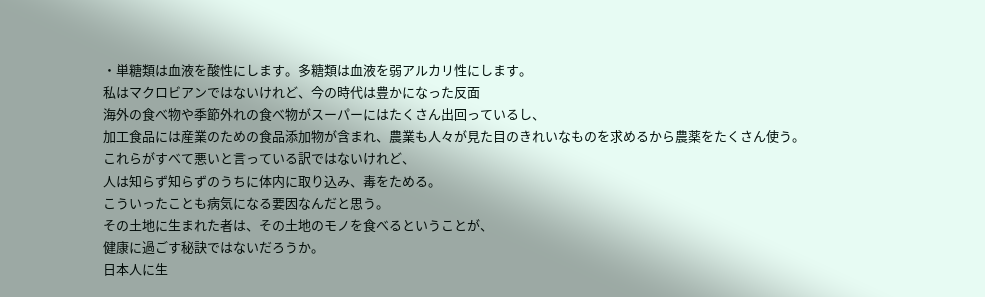・単糖類は血液を酸性にします。多糖類は血液を弱アルカリ性にします。
私はマクロビアンではないけれど、今の時代は豊かになった反面
海外の食べ物や季節外れの食べ物がスーパーにはたくさん出回っているし、
加工食品には産業のための食品添加物が含まれ、農業も人々が見た目のきれいなものを求めるから農薬をたくさん使う。
これらがすべて悪いと言っている訳ではないけれど、
人は知らず知らずのうちに体内に取り込み、毒をためる。
こういったことも病気になる要因なんだと思う。
その土地に生まれた者は、その土地のモノを食べるということが、
健康に過ごす秘訣ではないだろうか。
日本人に生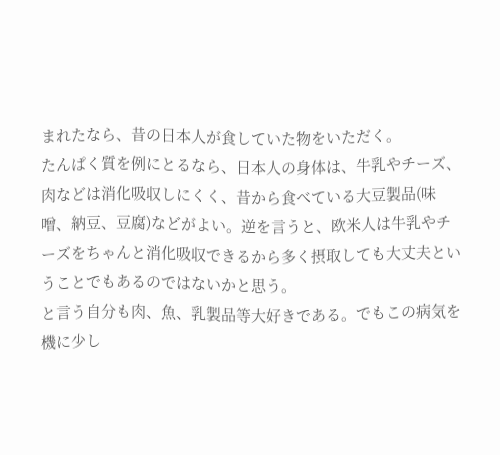まれたなら、昔の日本人が食していた物をいただく。
たんぱく質を例にとるなら、日本人の身体は、牛乳やチーズ、肉などは消化吸収しにくく、昔から食べている大豆製品(味噌、納豆、豆腐)などがよい。逆を言うと、欧米人は牛乳やチーズをちゃんと消化吸収できるから多く摂取しても大丈夫ということでもあるのではないかと思う。
と言う自分も肉、魚、乳製品等大好きである。でもこの病気を機に少し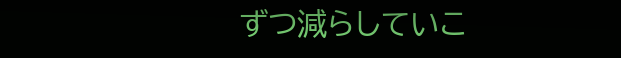ずつ減らしていこ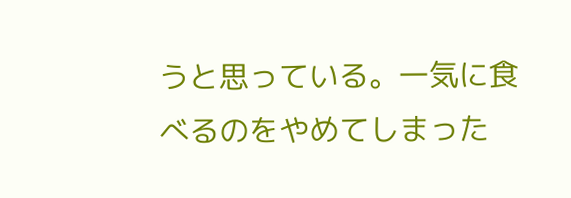うと思っている。一気に食べるのをやめてしまった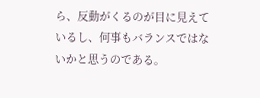ら、反動がくるのが目に見えているし、何事もバランスではないかと思うのである。